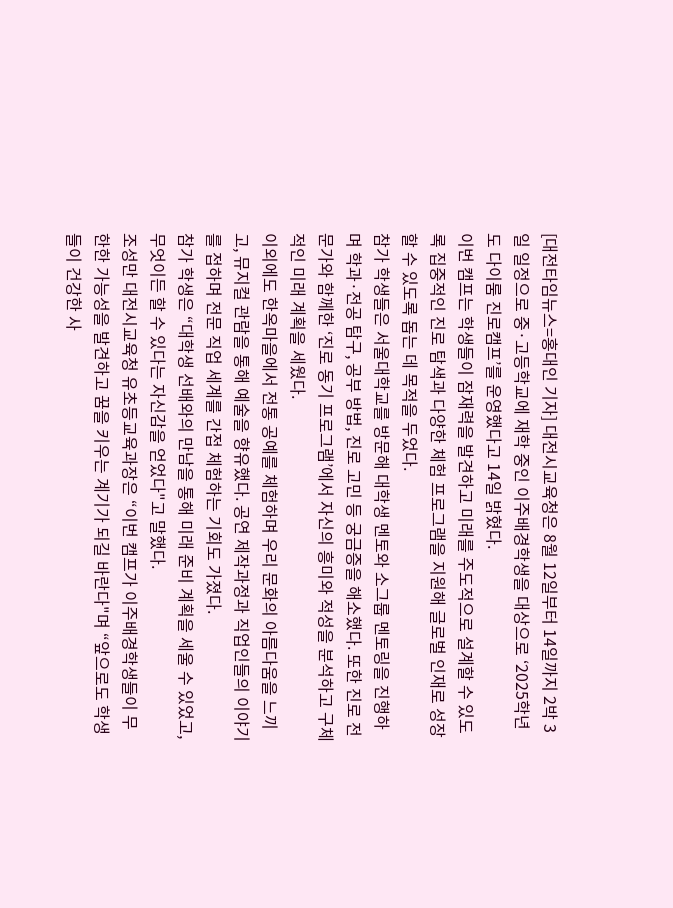[대전타임뉴스=홍대인 기자] 대전시교육청은 8월 12일부터 14일까지 2박 3일 일정으로 중·고등학교에 재학 중인 이주배경학생을 대상으로 ‘2025학년도 다이룸 진로캠프’를 운영했다고 14일 밝혔다.
이번 캠프는 학생들이 잠재력을 발견하고 미래를 주도적으로 설계할 수 있도록 집중적인 진로 탐색과 다양한 체험 프로그램을 지원해 글로벌 인재로 성장할 수 있도록 돕는 데 목적을 두었다.
참가 학생들은 서울대학교를 방문해 대학생 멘토와 소그룹 멘토링을 진행하며 학과·전공 탐구, 공부 방법, 진로 고민 등 궁금증을 해소했다. 또한 진로 전문가와 함께한 ‘진로 동기 프로그램’에서 자신의 흥미와 적성을 분석하고 구체적인 미래 계획을 세웠다.
이외에도 한옥마을에서 전통 공예를 체험하며 우리 문화의 아름다움을 느끼고, 뮤지컬 관람을 통해 예술을 향유했다. 공연 제작과정과 직업인들의 이야기를 접하며 전문 직업 세계를 간접 체험하는 기회도 가졌다.
참가 학생은 “대학생 선배와의 만남을 통해 미래 준비 계획을 세울 수 있었고, 무엇이든 할 수 있다는 자신감을 얻었다"고 말했다.
조성만 대전시교육청 유초등교육과장은 “이번 캠프가 이주배경학생들이 무한한 가능성을 발견하고 꿈을 키우는 계기가 되길 바란다"며 “앞으로도 학생들이 건강한 사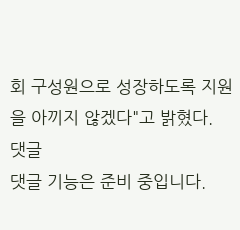회 구성원으로 성장하도록 지원을 아끼지 않겠다"고 밝혔다.
댓글
댓글 기능은 준비 중입니다.